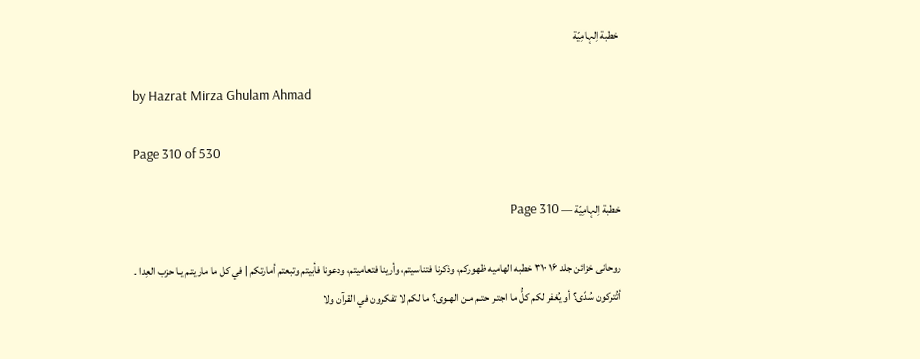خطبة اِلہامِیّة

by Hazrat Mirza Ghulam Ahmad

Page 310 of 530

خطبة اِلہامِیّة — Page 310

روحانی خزائن جلد ۱۶ ۳۱۰ خطبه الهاميه ظهوركم، وذكرنا فتناسيتم، وأرينا فتعاميتم، ودعونا فأبيتم وتبعتم أمارتكم | في كل ما ماريتـم يـا حزب العِدا ۔ أتُتركون سُدًى؟ أو يُغفر لكم كلُّ ما اجتـر حتـم مـن الهـوى؟ ما لكم لا تفكرون في القرآن ولا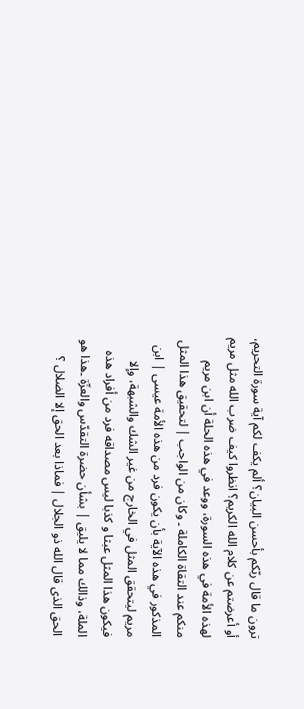ترون ما قال ربّكم بأحسن البيان؟ ألم يكف لكم آية سورة التحريم، أو أعرضتم عن كلام الله الكريم؟ انظروا كيف ضرب الله مثل مريم لهذه الأمة في هذه السورة، ووعد في هذه الحلة أن ابن مريم منكم عند التقاة الكاملة ۔ وكان من الواجب | لتحقيق هذا المثل المذكور في هذه الآية بأن يكون فرد من هذه الأمة عيسى | ابن مريم ليتحقق المثل في الخارج من غير الشك والشبهة، وإلا فيكون هذا المثل عبثا و كذبا ليس مصداقه فرد من أفراد هذه الملة، وذالك مما لا يليق | بشأن حضرة التقدّس والعزّة ۔هذا هو الحق الذى قال الله ذو الجلال | فماذا بعد الحق إلا الضلال ؟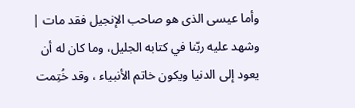وأما عيسى الذى هو صاحب الإنجيل فقد مات | وشهد عليه ربّنا في كتابه الجليل، وما كان له أن يعود إلى الدنيا ويكون خاتم الأنبياء ، وقد خُتِمت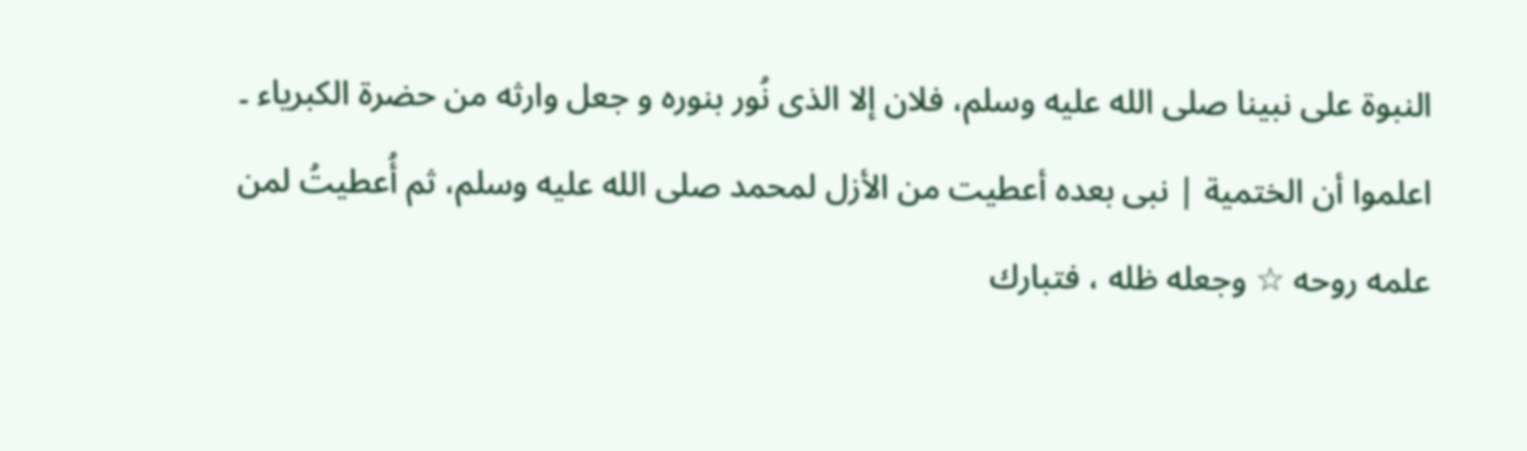النبوة على نبينا صلى الله عليه وسلم، فلان إلا الذى نُور بنوره و جعل وارثه من حضرة الكبرياء ۔ اعلموا أن الختمية | نبی بعده أعطيت من الأزل لمحمد صلى الله عليه وسلم، ثم أُعطيتُ لمن علمه روحه ☆ وجعله ظله ، فتبارك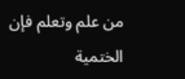من علم وتعلم فإن الختمية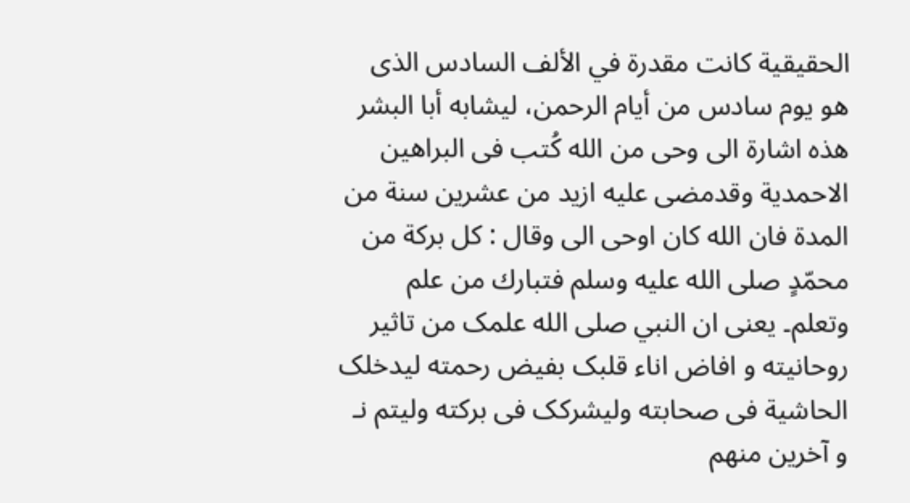الحقيقية كانت مقدرة في الألف السادس الذى هو يوم سادس من أيام الرحمن، ليشابه أبا البشر هذه اشارة الى وحى من الله كُتب فى البراهين الاحمدية وقدمضى عليه ازيد من عشرين سنة من المدة فان الله كان اوحى الى وقال : كل بركة من محمّدٍ صلى الله عليه وسلم فتبارك من علم وتعلم۔ یعنی ان النبي صلى الله علمک من تاثیر روحانيته و افاض اناء قلبک بفیض رحمته لیدخلک الحاشية فى صحابته وليشرکک فی بركته وليتم نـ و آخرين منهم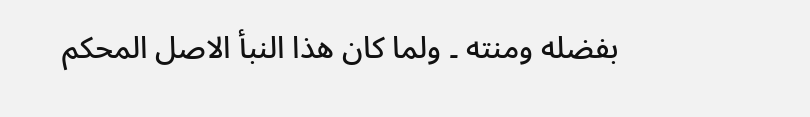بفضله ومنته ۔ ولما كان هذا النبأ الاصل المحكم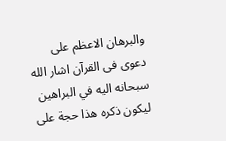والبرهان الاعظم على دعوى فى القرآن اشار الله سبحانه اليه في البراهين ليكون ذكره هذا حجة على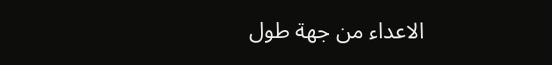الاعداء من جهة طول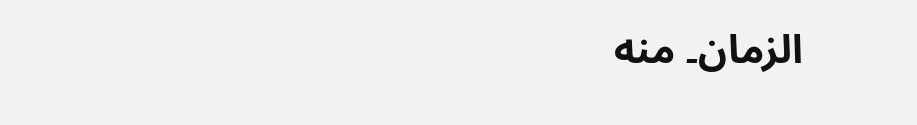الزمان۔ منه